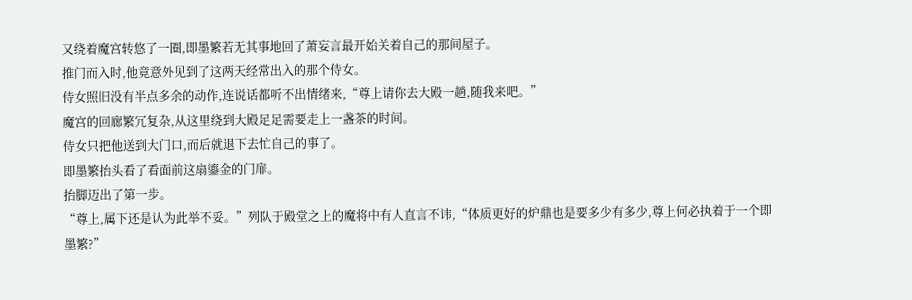又绕着魔宫转悠了一圈,即墨繁若无其事地回了萧妄言最开始关着自己的那间屋子。
推门而入时,他竟意外见到了这两天经常出入的那个侍女。
侍女照旧没有半点多余的动作,连说话都听不出情绪来,“尊上请你去大殿一趟,随我来吧。”
魔宫的回廊繁冗复杂,从这里绕到大殿足足需要走上一盏茶的时间。
侍女只把他送到大门口,而后就退下去忙自己的事了。
即墨繁抬头看了看面前这扇鎏金的门扉。
抬脚迈出了第一步。
“尊上,属下还是认为此举不妥。”列队于殿堂之上的魔将中有人直言不讳,“体质更好的炉鼎也是要多少有多少,尊上何必执着于一个即墨繁?”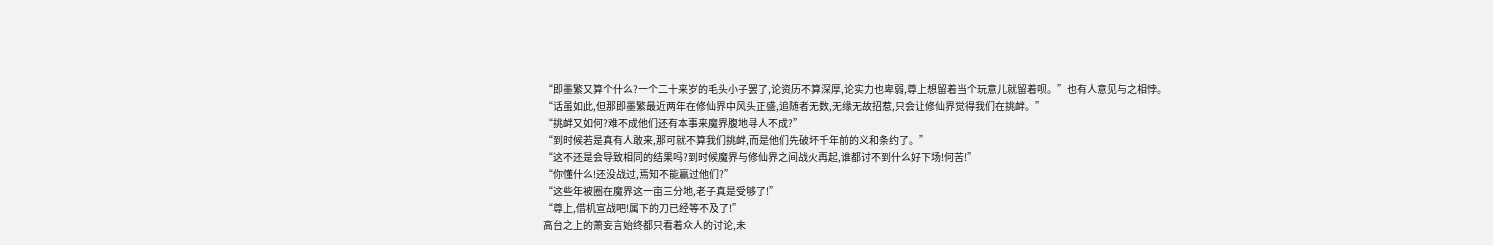“即墨繁又算个什么?一个二十来岁的毛头小子罢了,论资历不算深厚,论实力也卑弱,尊上想留着当个玩意儿就留着呗。”也有人意见与之相悖。
“话虽如此,但那即墨繁最近两年在修仙界中风头正盛,追随者无数,无缘无故招惹,只会让修仙界觉得我们在挑衅。”
“挑衅又如何?难不成他们还有本事来魔界腹地寻人不成?”
“到时候若是真有人敢来,那可就不算我们挑衅,而是他们先破坏千年前的义和条约了。”
“这不还是会导致相同的结果吗?到时候魔界与修仙界之间战火再起,谁都讨不到什么好下场!何苦!”
“你懂什么!还没战过,焉知不能赢过他们?”
“这些年被圈在魔界这一亩三分地,老子真是受够了!”
“尊上,借机宣战吧!属下的刀已经等不及了!”
高台之上的萧妄言始终都只看着众人的讨论,未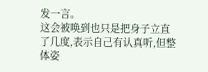发一言。
这会被唤到也只是把身子立直了几度,表示自己有认真听,但整体姿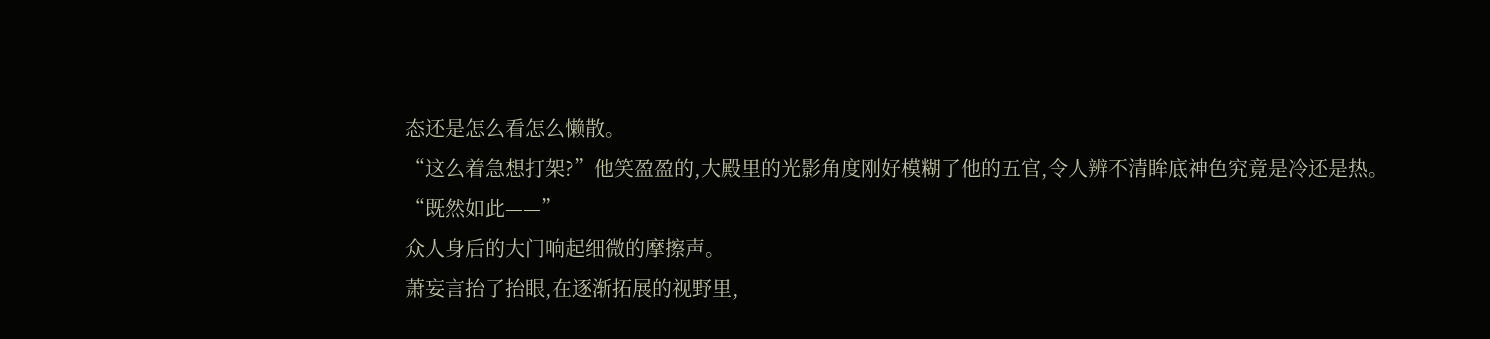态还是怎么看怎么懒散。
“这么着急想打架?”他笑盈盈的,大殿里的光影角度刚好模糊了他的五官,令人辨不清眸底神色究竟是冷还是热。
“既然如此——”
众人身后的大门响起细微的摩擦声。
萧妄言抬了抬眼,在逐渐拓展的视野里,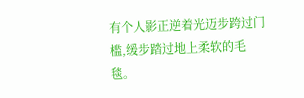有个人影正逆着光迈步跨过门槛,缓步踏过地上柔软的毛毯。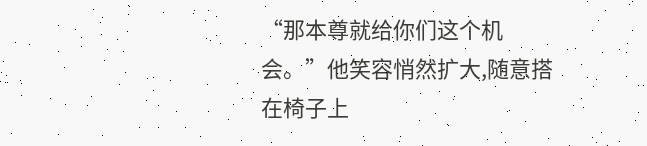“那本尊就给你们这个机会。”他笑容悄然扩大,随意搭在椅子上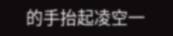的手抬起凌空一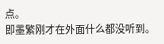点。
即墨繁刚才在外面什么都没听到。